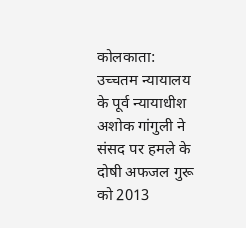कोलकाता: उच्चतम न्यायालय के पूर्व न्यायाधीश अशोक गांगुली ने संसद पर हमले के दोषी अफजल गुरू को 2013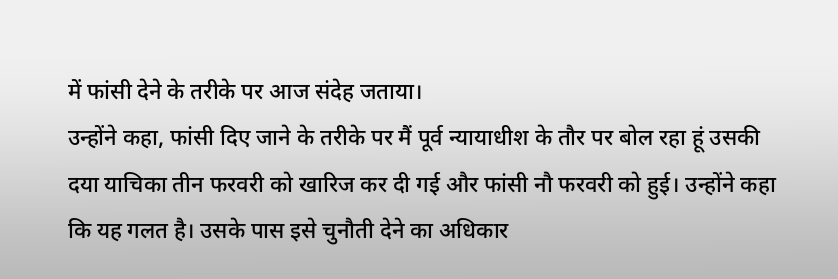में फांसी देने के तरीके पर आज संदेह जताया।
उन्होंने कहा, फांसी दिए जाने के तरीके पर मैं पूर्व न्यायाधीश के तौर पर बोल रहा हूं उसकी दया याचिका तीन फरवरी को खारिज कर दी गई और फांसी नौ फरवरी को हुई। उन्होंने कहा कि यह गलत है। उसके पास इसे चुनौती देने का अधिकार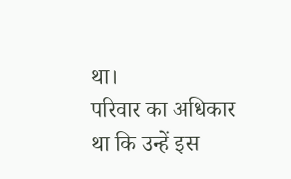था।
परिवार का अधिकार था कि उन्हें इस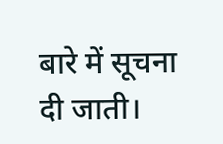बारे में सूचना दी जाती।